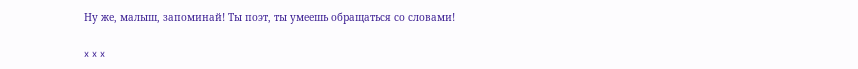Ну же, малыш, запоминай! Ты поэт, ты умеешь обращаться со словами!

x x x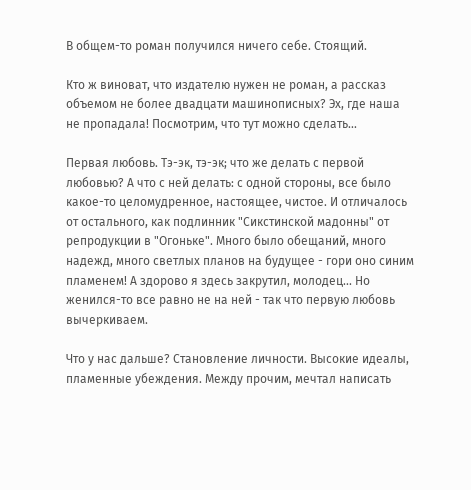В общем-то роман получился ничего себе. Стоящий.

Кто ж виноват, что издателю нужен не роман, а рассказ объемом не более двадцати машинописных? Эх, где наша не пропадала! Посмотрим, что тут можно сделать...

Первая любовь. Тэ-эк, тэ-эк; что же делать с первой любовью? А что с ней делать: с одной стороны, все было какое-то целомудренное, настоящее, чистое. И отличалось от остального, как подлинник "Сикстинской мадонны" от репродукции в "Огоньке". Много было обещаний, много надежд, много светлых планов на будущее - гори оно синим пламенем! А здорово я здесь закрутил, молодец... Но женился-то все равно не на ней - так что первую любовь вычеркиваем.

Что у нас дальше? Становление личности. Высокие идеалы, пламенные убеждения. Между прочим, мечтал написать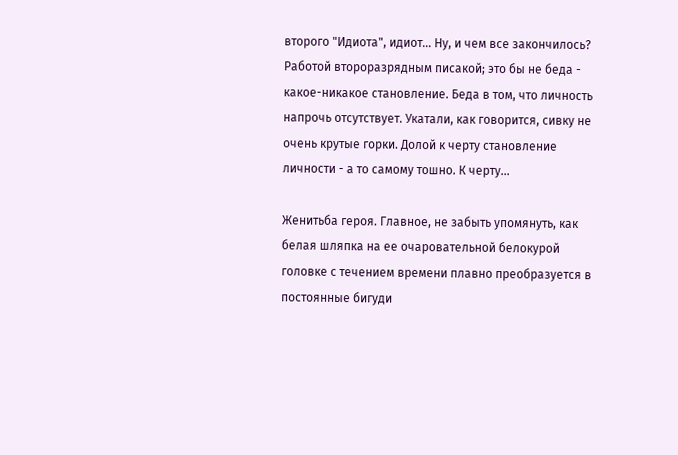второго "Идиота", идиот... Ну, и чем все закончилось? Работой второразрядным писакой; это бы не беда - какое-никакое становление. Беда в том, что личность напрочь отсутствует. Укатали, как говорится, сивку не очень крутые горки. Долой к черту становление личности - а то самому тошно. К черту...

Женитьба героя. Главное, не забыть упомянуть, как белая шляпка на ее очаровательной белокурой головке с течением времени плавно преобразуется в постоянные бигуди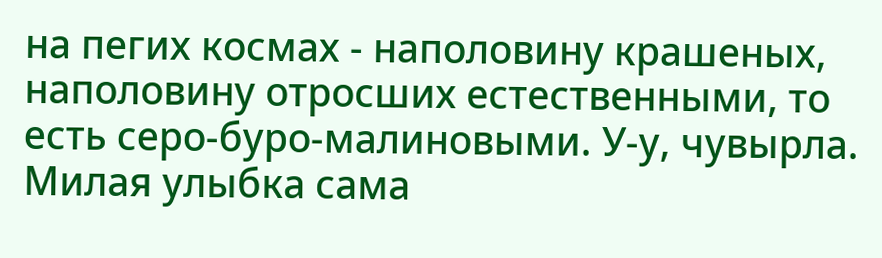на пегих космах - наполовину крашеных, наполовину отросших естественными, то есть серо-буро-малиновыми. У-у, чувырла. Милая улыбка сама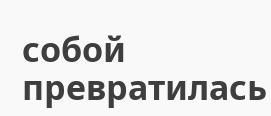собой превратилась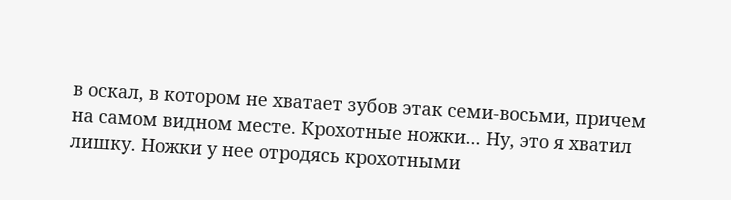в оскал, в котором не хватает зубов этак семи-восьми, причем на самом видном месте. Крохотные ножки... Ну, это я хватил лишку. Ножки у нее отродясь крохотными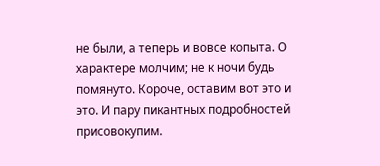не были, а теперь и вовсе копыта. О характере молчим; не к ночи будь помянуто. Короче, оставим вот это и это. И пару пикантных подробностей присовокупим.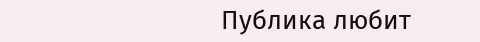Публика любит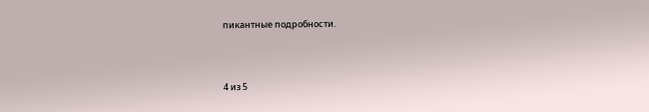пикантные подробности.



4 из 5